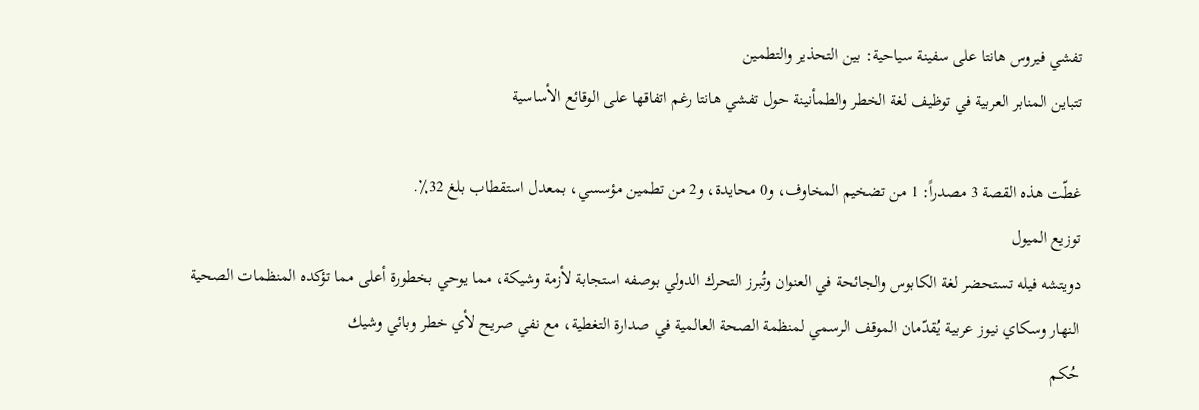تفشي فيروس هانتا على سفينة سياحية: بين التحذير والتطمين
تتباين المنابر العربية في توظيف لغة الخطر والطمأنينة حول تفشي هانتا رغم اتفاقها على الوقائع الأساسية

غطّت هذه القصة 3 مصدراً: 1 من تضخيم المخاوف، و0 محايدة، و2 من تطمين مؤسسي، بمعدل استقطاب بلغ 32٪.
توزيع الميول
دويتشه فيله تستحضر لغة الكابوس والجائحة في العنوان وتُبرز التحرك الدولي بوصفه استجابة لأزمة وشيكة، مما يوحي بخطورة أعلى مما تؤكده المنظمات الصحية
النهار وسكاي نيوز عربية يُقدّمان الموقف الرسمي لمنظمة الصحة العالمية في صدارة التغطية، مع نفي صريح لأي خطر وبائي وشيك
حُكم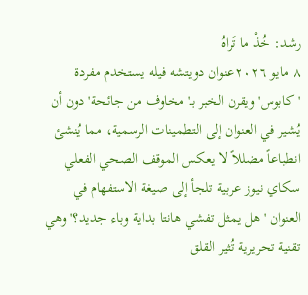رشد: خُذْ ما تَراهُ
٨ مايو ٢٠٢٦عنوان دويتشه فيله يستخدم مفردة 'كابوس' ويقرن الخبر بـ'مخاوف من جائحة' دون أن يُشير في العنوان إلى التطمينات الرسمية، مما يُنشئ انطباعاً مضللاً لا يعكس الموقف الصحي الفعلي
سكاي نيوز عربية تلجأ إلى صيغة الاستفهام في العنوان 'هل يمثل تفشي هانتا بداية وباء جديد؟' وهي تقنية تحريرية تُثير القلق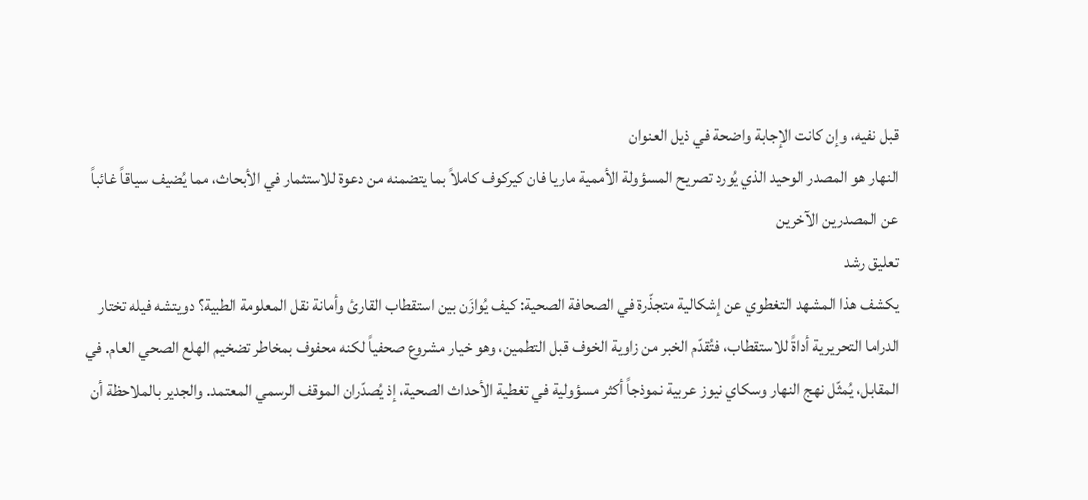قبل نفيه، وإن كانت الإجابة واضحة في ذيل العنوان
النهار هو المصدر الوحيد الذي يُورد تصريح المسؤولة الأممية ماريا فان كيركوف كاملاً بما يتضمنه من دعوة للاستثمار في الأبحاث، مما يُضيف سياقاً غائباً عن المصدرين الآخرين
تعليق رشد
يكشف هذا المشهد التغطوي عن إشكالية متجذّرة في الصحافة الصحية: كيف يُوازَن بين استقطاب القارئ وأمانة نقل المعلومة الطبية؟ دويتشه فيله تختار الدراما التحريرية أداةً للاستقطاب، فتُقدّم الخبر من زاوية الخوف قبل التطمين، وهو خيار مشروع صحفياً لكنه محفوف بمخاطر تضخيم الهلع الصحي العام. في المقابل، يُمثّل نهج النهار وسكاي نيوز عربية نموذجاً أكثر مسؤولية في تغطية الأحداث الصحية، إذ يُصدّران الموقف الرسمي المعتمد. والجدير بالملاحظة أن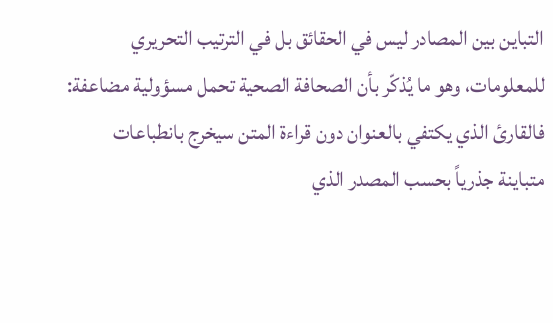التباين بين المصادر ليس في الحقائق بل في الترتيب التحريري للمعلومات، وهو ما يُذكّر بأن الصحافة الصحية تحمل مسؤولية مضاعفة: فالقارئ الذي يكتفي بالعنوان دون قراءة المتن سيخرج بانطباعات متباينة جذرياً بحسب المصدر الذي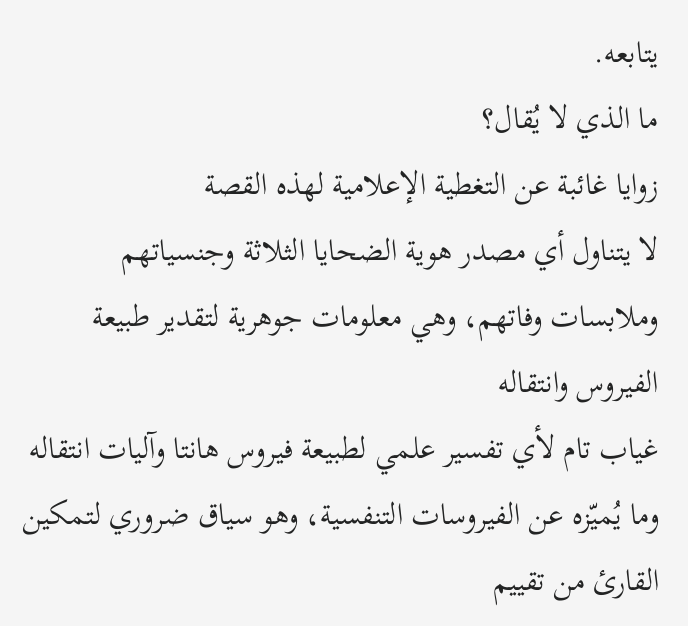يتابعه.
ما الذي لا يُقال؟
زوايا غائبة عن التغطية الإعلامية لهذه القصة
لا يتناول أي مصدر هوية الضحايا الثلاثة وجنسياتهم وملابسات وفاتهم، وهي معلومات جوهرية لتقدير طبيعة الفيروس وانتقاله
غياب تام لأي تفسير علمي لطبيعة فيروس هانتا وآليات انتقاله وما يُميّزه عن الفيروسات التنفسية، وهو سياق ضروري لتمكين القارئ من تقييم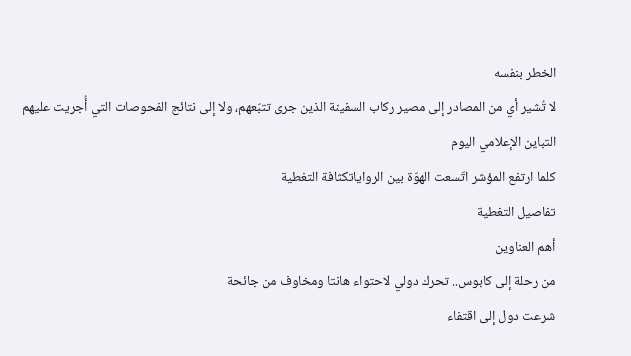الخطر بنفسه
لا تُشير أي من المصادر إلى مصير ركاب السفينة الذين جرى تتبّعهم، ولا إلى نتائج الفحوصات التي أُجريت عليهم
التباين الإعلامي اليوم
كلما ارتفع المؤشر اتّسعت الهوّة بين الرواياتكثافة التغطية
تفاصيل التغطية
أهم العناوين
من رحلة إلى كابوس.. تحرك دولي لاحتواء هانتا ومخاوف من جائحة
شرعت دول إلى اقتفاء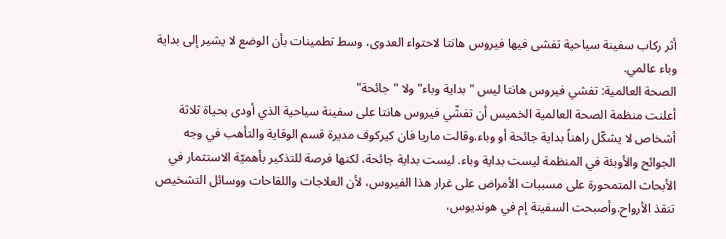أثر ركاب سفينة سياحية تفشى فيها فيروس هانتا لاحتواء العدوى، وسط تطمينات بأن الوضع لا يشير إلى بداية وباء عالمي.
الصحة العالمية: تفشي فيروس هانتا ليس "بداية وباء" ولا "جائحة"
أعلنت منظمة الصحة العالمية الخميس أن تفشّي فيروس هانتا على سفينة سياحية الذي أودى بحياة ثلاثة أشخاص لا يشكّل راهناً بداية جائحة أو وباء.وقالت ماريا فان كيركوف مديرة قسم الوقاية والتأهب في وجه الجوائح والأوبئة في المنظمة ليست بداية وباء. ليست بداية جائحة، لكنها فرصة للتذكير بأهميّة الاستثمار في الأبحاث المتمحورة على مسببات الأمراض على غرار هذا الفيروس، لأن العلاجات واللقاحات ووسائل التشخيص تنقذ الأرواح.وأصبحت السفينة إم في هونديوس،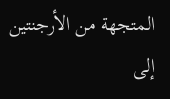المتجهة من الأرجنتين إلى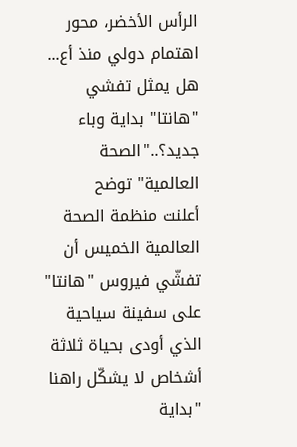الرأس الأخضر، محور اهتمام دولي منذ أع...
هل يمثل تفشي "هانتا" بداية وباء جديد؟.."الصحة العالمية" توضح
أعلنت منظمة الصحة العالمية الخميس أن تفشّي فيروس "هانتا" على سفينة سياحية الذي أودى بحياة ثلاثة أشخاص لا يشكّل راهنا "بداية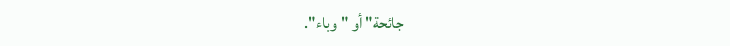جائحة" أو "وباء".